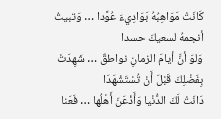كَانَتْ مَوَاهِبُهُ بَوَادِيءَ عُوَّدا … وَتبيتُ أنجمهُ لسعيكَ حسدا
وَلوَ أنَّ أيامَ الزمانِ نواطقٌ … شَهِدَتْ بِفَضْلِكَ قَبْلَ أَنْ تُسْتَشْهَدَا
دَانَتْ لَكَ الدُّنْيا وَأَذْعَنَ أَهْلُها … فَعَنا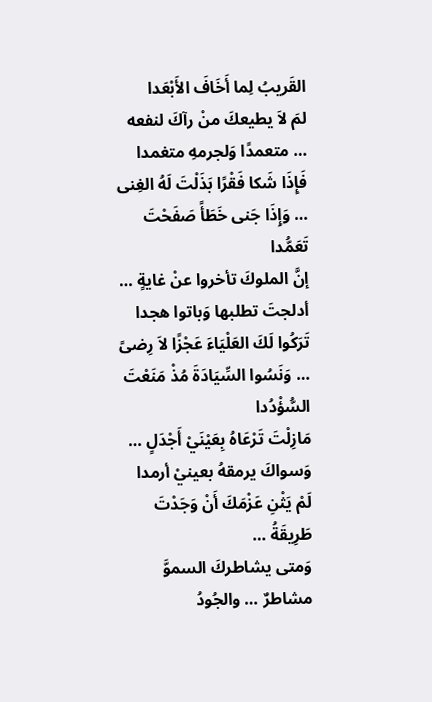القَريبُ لِما أَخَافَ الأَبْعَدا
لمَ لاَ يطيعكَ منْ رآكَ لنفعه … متعمدًا وَلجرمهِ متغمدا
فَإِذَا شَكا فَقْرًا بَذَلْتَ لَهُ الغِنى … وَإِذَا جَنى خَطَأً صَفَحْتَ تَعَمُّدا
إنَّ الملوكَ تأخروا عنْ غايةٍ … أدلجتَ تطلبها وَباتوا هجدا
تَرَكُوا لَكَ العَلْيَاءَ عَجْزًا لاَ رِضىً … وَنَسُوا السِّيَادَةَ مُذْ مَنَعْتَ السُّؤْدُدا
مَازِلْتَ تَرْعَاهُ بِعَيْنَيْ أَجْدَلٍ … وَسواكَ يرمقهُ بعينيْ أرمدا
لَمْ يَثْنِ عَزْمَكَ أَنْ وَجَدْتَ طَرِيقَةُ …
وَمتى يشاطركَ السموَّ مشاطرٌ … والجُودُ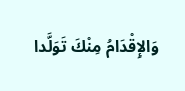وَالإِقْدَامُ مِنْكَ تَوَلَّدا